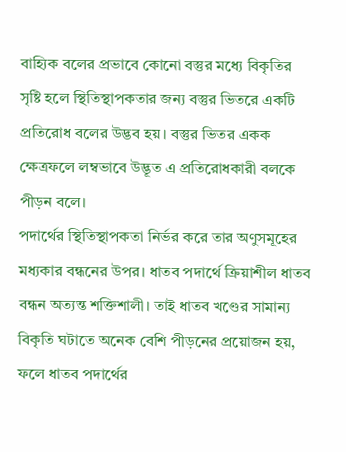বাহ্যিক বলের প্রভাবে কোনো বস্তুর মধ্যে বিকৃতির সৃষ্টি হলে স্থিতিস্থাপকতার জন্য বস্তুর ভিতরে একটি প্রতিরোধ বলের উদ্ভব হয়। বস্তুর ভিতর একক ক্ষেত্রফলে লম্বভাবে উদ্ভূত এ প্রতিরোধকারী বলকে পীড়ন বলে।
পদার্থের স্থিতিস্থাপকতা নির্ভর করে তার অণুসমূহের মধ্যকার বন্ধনের উপর। ধাতব পদার্থে ক্রিয়াশীল ধাতব বন্ধন অত্যন্ত শক্তিশালী। তাই ধাতব খণ্ডের সামান্য বিকৃতি ঘটাতে অনেক বেশি পীড়নের প্রয়োজন হয়, ফলে ধাতব পদার্থের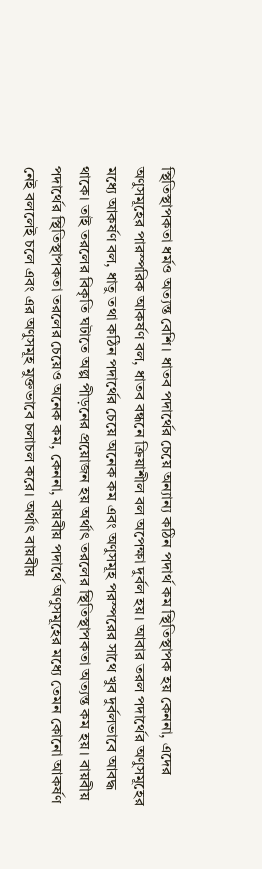স্থিতিস্থাপকতা ধর্মও অত্যন্ত বেশি। ধাতব পদার্থের চেয়ে অন্যান্য কঠিন পদার্থ কম স্থিতিস্থাপক হয় কেননা, এদের অণুসমূহের পারস্পরিক আকর্ষণ বল, ধাতব বন্ধনে ক্রিয়াশীল বল অপেক্ষা দুর্বল হয়। আবার তরল পদার্থের অণুসমূহের মধ্যে আকর্ষণ বল, ধাতু তথা কঠিন পদার্থের চেয়ে অনেক কম এবং অণুসমূহ পরস্পরের সাথে খুব দুর্বলভাবে আবদ্ধ থাকে। তাই তরলের বিকৃতি ঘটাতে অল্প পীড়নের প্রয়োজন হয় অর্থাৎ তরলের স্থিতিস্থাপকতা অত্যন্ত কম হয়। বায়বীয় পদার্থের স্থিতিস্থাপকতা তরলের চেয়েও অনেক কম, কেননা, বায়বীয় পদার্থে অণুসমূহের মধ্যে তেমন কোনো আকর্ষণ নেই বললেই চলে এবং এর অণুসমূহ মুক্তভাবে চলাচল করে। অর্থাৎ বায়বীয়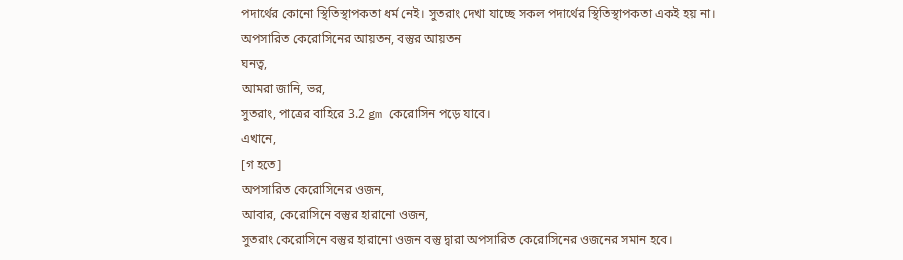পদার্থের কোনো স্থিতিস্থাপকতা ধর্ম নেই। সুতরাং দেখা যাচ্ছে সকল পদার্থের স্থিতিস্থাপকতা একই হয় না।
অপসারিত কেরোসিনের আয়তন, বস্তুর আয়তন
ঘনত্ব,
আমরা জানি, ভর,
সুতরাং, পাত্রের বাহিরে 3.2 gm কেরোসিন পড়ে যাবে।
এখানে,
[গ হতে]
অপসারিত কেরোসিনের ওজন,
আবার, কেরোসিনে বস্তুর হারানো ওজন,
সুতরাং কেরোসিনে বস্তুর হারানো ওজন বস্তু দ্বারা অপসারিত কেরোসিনের ওজনের সমান হবে।